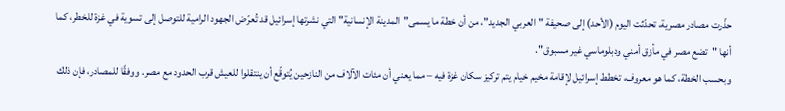حذّرت مصادر مصرية، تحدّثت اليوم (الأحد) إلى صحيفة "العربي الجديد"، من أن خطة ما يسمى"المدينة الإنسانية" التي نشرتها إسرائيل قد تُعرّض الجهود الرامية للتوصل إلى تسوية في غزة للخطر، كما أنها "تضع مصر في مأزق أمني ودبلوماسي غير مسبوق".
وبحسب الخطة، كما هو معروف، تخطط إسرائيل لإقامة مخيم خيام يتم تركيز سكان غزة فيه – مما يعني أن مئات الآلاف من النازحين يُتوقّع أن ينتقلوا للعيش قرب الحدود مع مصر. ووفقًا للمصادر، فإن ذلك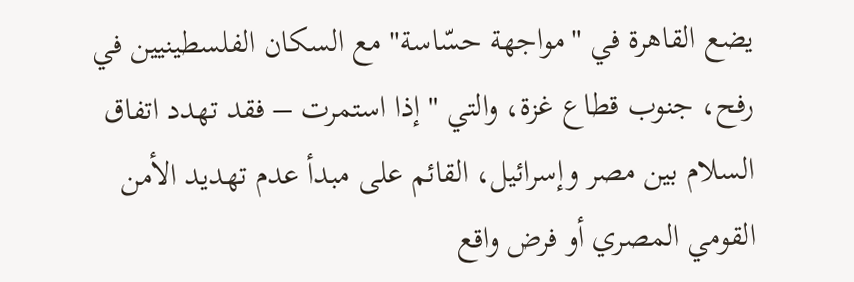يضع القاهرة في "مواجهة حسّاسة" مع السكان الفلسطينيين في رفح، جنوب قطاع غزة، والتي "إذا استمرت – فقد تهدد اتفاق السلام بين مصر وإسرائيل، القائم على مبدأ عدم تهديد الأمن القومي المصري أو فرض واقع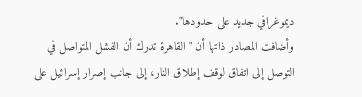ديموغرافي جديد على حدودها".
وأضافت المصادر ذاتها أن "القاهرة تدرك أن الفشل المتواصل في التوصل إلى اتفاق لوقف إطلاق النار، إلى جانب إصرار إسرائيل على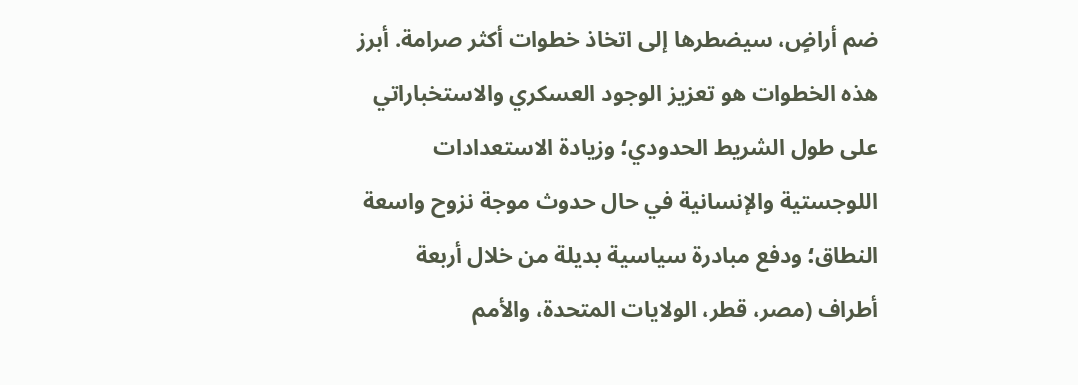ضم أراضٍ، سيضطرها إلى اتخاذ خطوات أكثر صرامة. أبرز هذه الخطوات هو تعزيز الوجود العسكري والاستخباراتي على طول الشريط الحدودي؛ وزيادة الاستعدادات اللوجستية والإنسانية في حال حدوث موجة نزوح واسعة النطاق؛ ودفع مبادرة سياسية بديلة من خلال أربعة أطراف (مصر، قطر، الولايات المتحدة، والأمم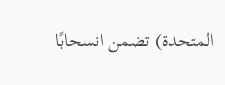المتحدة) تضمن انسحابًا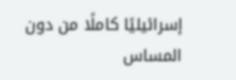إسرائيليًا كاملًا من دون المساس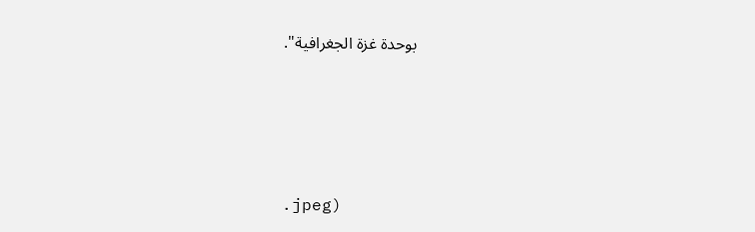بوحدة غزة الجغرافية".




.jpeg)